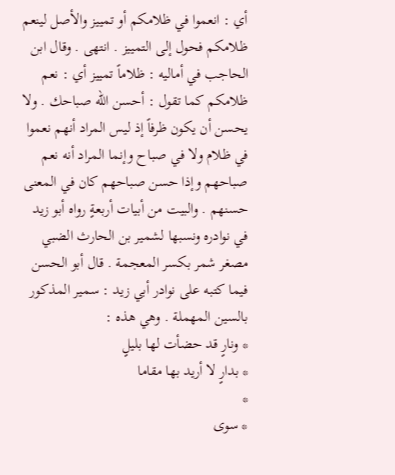أي : انعموا في ظلامكم أو تمييز والأصل لينعم ظلامكم فحول إلى التمييز . انتهى . وقال ابن الحاجب في أماليه : ظلاماً تمييز أي : نعم ظلامكم كما تقول : أحسن الله صباحك . ولا يحسن أن يكون ظرفاً إذ ليس المراد أنهم نعموا في ظلام ولا في صباح وإنما المراد أنه نعم صباحهم وإذا حسن صباحهم كان في المعنى حسنهم . والبيت من أبيات أربعةٍ رواه أبو زيد في نوادره ونسبها لشمير بن الحارث الضبي مصغر شمر بكسر المعجمة . قال أبو الحسن فيما كتبه على نوادر أبي زيد : سمير المذكور بالسين المهملة . وهي هذه :
* ونارٍ قد حضأت لها بليلٍ
* بدارٍ لا أريد بها مقاما
*
* سوى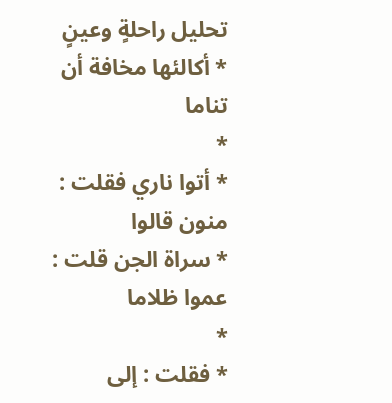تحليل راحلةٍ وعينٍ
* أكالئها مخافة أن تناما
*
* أتوا ناري فقلت : منون قالوا
* سراة الجن قلت : عموا ظلاما
*
* فقلت : إلى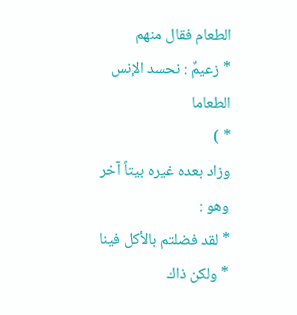الطعام فقال منهم
* زعيمٌ : نحسد الإنس الطعاما
* )
وزاد بعده غيره بيتاً آخر وهو :
* لقد فضلتم بالأكل فينا
* ولكن ذاك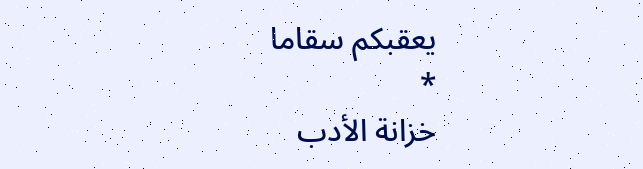يعقبكم سقاما
*
خزانة الأدب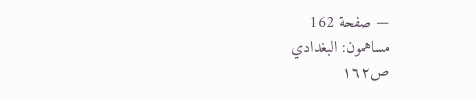— صفحة 162
مساهمون: البغدادي
ص١٦٢